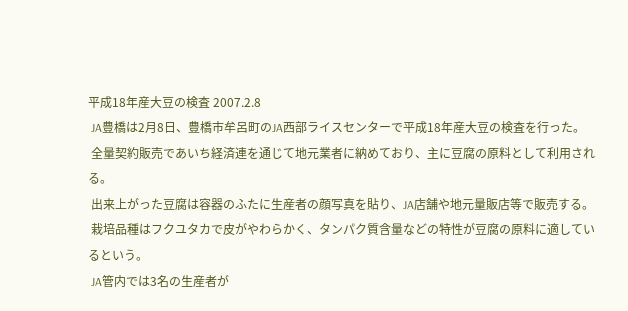平成18年産大豆の検査 2007.2.8
 JA豊橋は2月8日、豊橋市牟呂町のJA西部ライスセンターで平成18年産大豆の検査を行った。
 全量契約販売であいち経済連を通じて地元業者に納めており、主に豆腐の原料として利用される。
 出来上がった豆腐は容器のふたに生産者の顔写真を貼り、JA店舗や地元量販店等で販売する。
 栽培品種はフクユタカで皮がやわらかく、タンパク質含量などの特性が豆腐の原料に適しているという。
 JA管内では3名の生産者が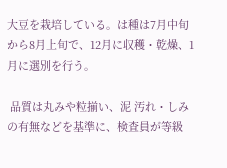大豆を栽培している。は種は7月中旬から8月上旬で、12月に収穫・乾燥、1月に選別を行う。

 品質は丸みや粒揃い、泥 汚れ・しみの有無などを基準に、検査員が等級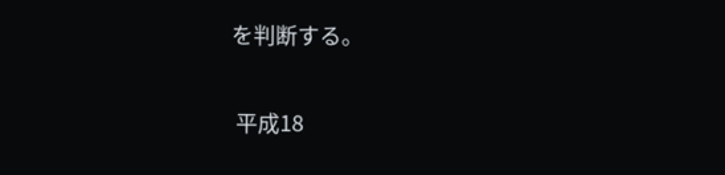を判断する。

 平成18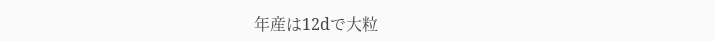年産は12dで大粒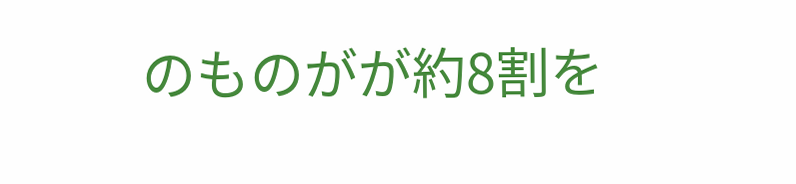のものがが約8割を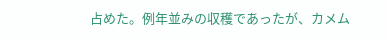占めた。例年並みの収穫であったが、カメム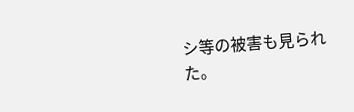シ等の被害も見られた。